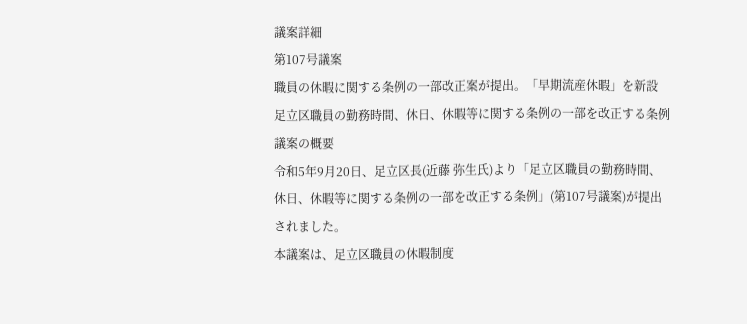議案詳細
第107号議案
職員の休暇に関する条例の一部改正案が提出。「早期流産休暇」を新設
足立区職員の勤務時間、休日、休暇等に関する条例の一部を改正する条例
議案の概要
令和5年9月20日、足立区長(近藤 弥生氏)より「足立区職員の勤務時間、休日、休暇等に関する条例の一部を改正する条例」(第107号議案)が提出されました。
本議案は、足立区職員の休暇制度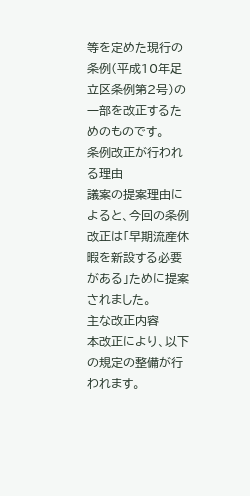等を定めた現行の条例(平成10年足立区条例第2号)の一部を改正するためのものです。
条例改正が行われる理由
議案の提案理由によると、今回の条例改正は「早期流産休暇を新設する必要がある」ために提案されました。
主な改正内容
本改正により、以下の規定の整備が行われます。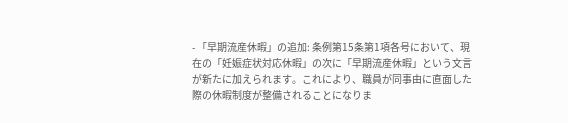- 「早期流産休暇」の追加: 条例第15条第1項各号において、現在の「妊娠症状対応休暇」の次に「早期流産休暇」という文言が新たに加えられます。これにより、職員が同事由に直面した際の休暇制度が整備されることになりま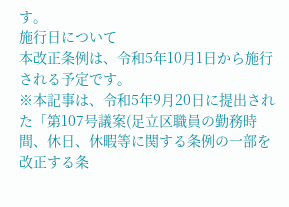す。
施行日について
本改正条例は、令和5年10月1日から施行される予定です。
※本記事は、令和5年9月20日に提出された「第107号議案(足立区職員の勤務時間、休日、休暇等に関する条例の一部を改正する条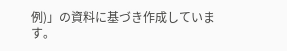例)」の資料に基づき作成しています。